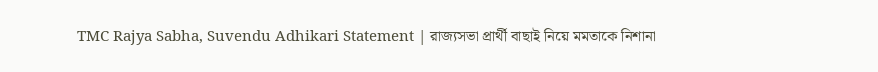TMC Rajya Sabha, Suvendu Adhikari Statement | রাজ্যসভা প্রার্থী বাছাই নিয়ে মমতাকে নিশানা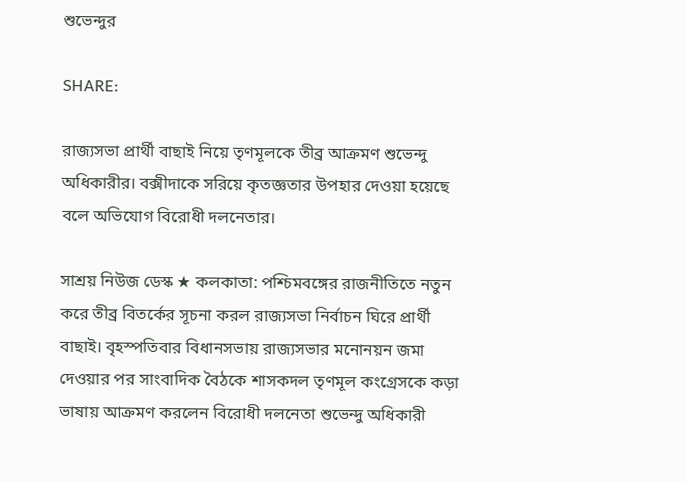শুভেন্দুর

SHARE:

রাজ্যসভা প্রার্থী বাছাই নিয়ে তৃণমূলকে তীব্র আক্রমণ শুভেন্দু অধিকারীর। বক্সীদাকে সরিয়ে কৃতজ্ঞতার উপহার দেওয়া হয়েছে বলে অভিযোগ বিরোধী দলনেতার।

সাশ্রয় নিউজ ডেস্ক ★ কলকাতা: পশ্চিমবঙ্গের রাজনীতিতে নতুন করে তীব্র বিতর্কের সূচনা করল রাজ্যসভা নির্বাচন ঘিরে প্রার্থী বাছাই। বৃহস্পতিবার বিধানসভায় রাজ্যসভার মনোনয়ন জমা দেওয়ার পর সাংবাদিক বৈঠকে শাসকদল তৃণমূল কংগ্রেসকে কড়া ভাষায় আক্রমণ করলেন বিরোধী দলনেতা শুভেন্দু অধিকারী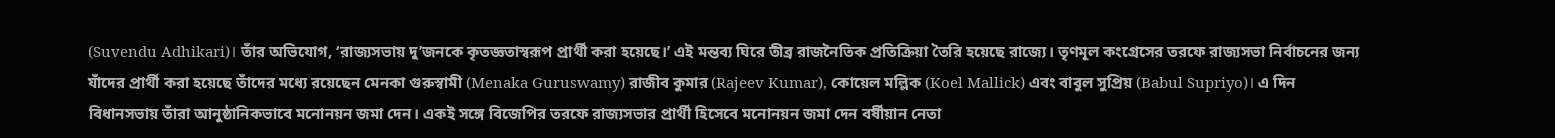(Suvendu Adhikari)। তাঁর অভিযোগ, ‘রাজ্যসভায় দু’জনকে কৃতজ্ঞতাস্বরূপ প্রার্থী করা হয়েছে।’ এই মন্তব্য ঘিরে তীব্র রাজনৈতিক প্রতিক্রিয়া তৈরি হয়েছে রাজ্যে। তৃণমূল কংগ্রেসের তরফে রাজ্যসভা নির্বাচনের জন্য যাঁদের প্রার্থী করা হয়েছে তাঁদের মধ্যে রয়েছেন মেনকা গুরুস্বামী (Menaka Guruswamy) রাজীব কুমার (Rajeev Kumar), কোয়েল মল্লিক (Koel Mallick) এবং বাবুল সুপ্রিয় (Babul Supriyo)। এ দিন বিধানসভায় তাঁরা আনুষ্ঠানিকভাবে মনোনয়ন জমা দেন। একই সঙ্গে বিজেপির তরফে রাজ্যসভার প্রার্থী হিসেবে মনোনয়ন জমা দেন বর্ষীয়ান নেতা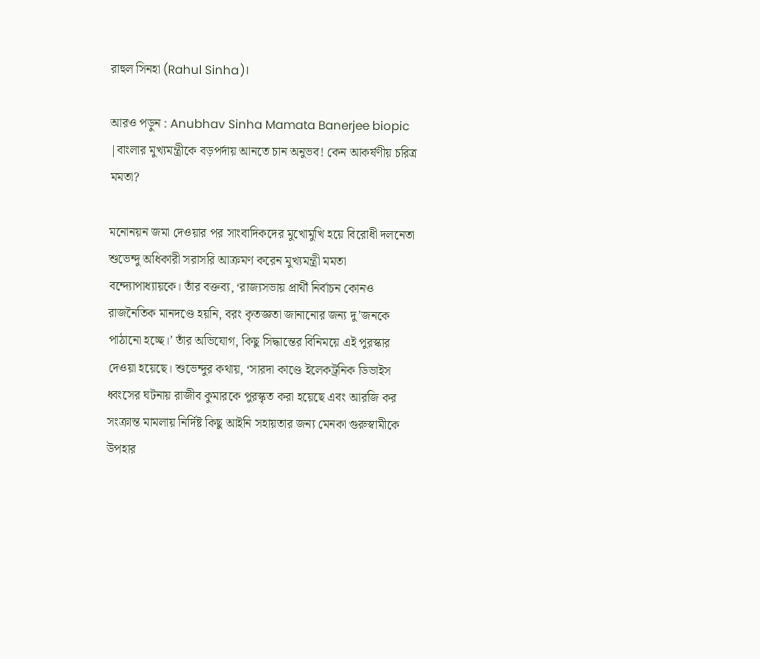রাহুল সিনহা (Rahul Sinha)।

আরও পড়ুন : Anubhav Sinha Mamata Banerjee biopic |বাংলার মুখ্যমন্ত্রীকে বড়পর্দায় আনতে চান অনুভব! কেন আকর্ষণীয় চরিত্র মমতা?

মনোনয়ন জমা দেওয়ার পর সাংবাদিকদের মুখোমুখি হয়ে বিরোধী দলনেতা শুভেন্দু অধিকারী সরাসরি আক্রমণ করেন মুখ্যমন্ত্রী মমতা বন্দ্যোপাধ্যায়কে। তাঁর বক্তব্য, ‘রাজ্যসভায় প্রার্থী নির্বাচন কোনও রাজনৈতিক মানদণ্ডে হয়নি, বরং কৃতজ্ঞতা জানানোর জন্য দু’জনকে পাঠানো হচ্ছে।’ তাঁর অভিযোগ, কিছু সিদ্ধান্তের বিনিময়ে এই পুরস্কার দেওয়া হয়েছে। শুভেন্দুর কথায়, ‘সারদা কাণ্ডে ইলেকট্রনিক ডিভাইস ধ্বংসের ঘটনায় রাজীব কুমারকে পুরস্কৃত করা হয়েছে এবং আরজি কর সংক্রান্ত মামলায় নির্দিষ্ট কিছু আইনি সহায়তার জন্য মেনকা গুরুস্বামীকে উপহার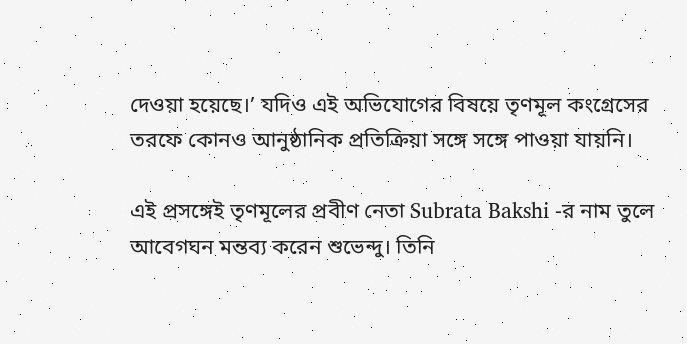দেওয়া হয়েছে।’ যদিও এই অভিযোগের বিষয়ে তৃণমূল কংগ্রেসের তরফে কোনও আনুষ্ঠানিক প্রতিক্রিয়া সঙ্গে সঙ্গে পাওয়া যায়নি।

এই প্রসঙ্গেই তৃণমূলের প্রবীণ নেতা Subrata Bakshi -র নাম তুলে আবেগঘন মন্তব্য করেন শুভেন্দু। তিনি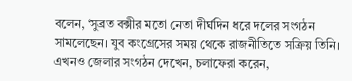বলেন, ‘সুব্রত বক্সীর মতো নেতা দীর্ঘদিন ধরে দলের সংগঠন সামলেছেন। যুব কংগ্রেসের সময় থেকে রাজনীতিতে সক্রিয় তিনি। এখনও জেলার সংগঠন দেখেন, চলাফেরা করেন,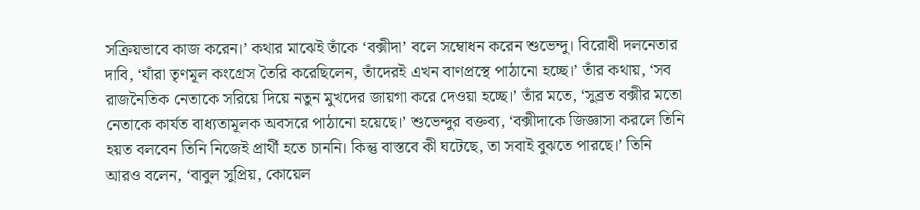সক্রিয়ভাবে কাজ করেন।’ কথার মাঝেই তাঁকে ‘বক্সীদা’ বলে সম্বোধন করেন শুভেন্দু। বিরোধী দলনেতার দাবি, ‘যাঁরা তৃণমূল কংগ্রেস তৈরি করেছিলেন, তাঁদেরই এখন বাণপ্রস্থে পাঠানো হচ্ছে।’ তাঁর কথায়, ‘সব রাজনৈতিক নেতাকে সরিয়ে দিয়ে নতুন মুখদের জায়গা করে দেওয়া হচ্ছে।’ তাঁর মতে, ‘সুব্রত বক্সীর মতো নেতাকে কার্যত বাধ্যতামূলক অবসরে পাঠানো হয়েছে।’ শুভেন্দুর বক্তব্য, ‘বক্সীদাকে জিজ্ঞাসা করলে তিনি হয়ত বলবেন তিনি নিজেই প্রার্থী হতে চাননি। কিন্তু বাস্তবে কী ঘটেছে, তা সবাই বুঝতে পারছে।’ তিনি আরও বলেন, ‘বাবুল সুপ্রিয়, কোয়েল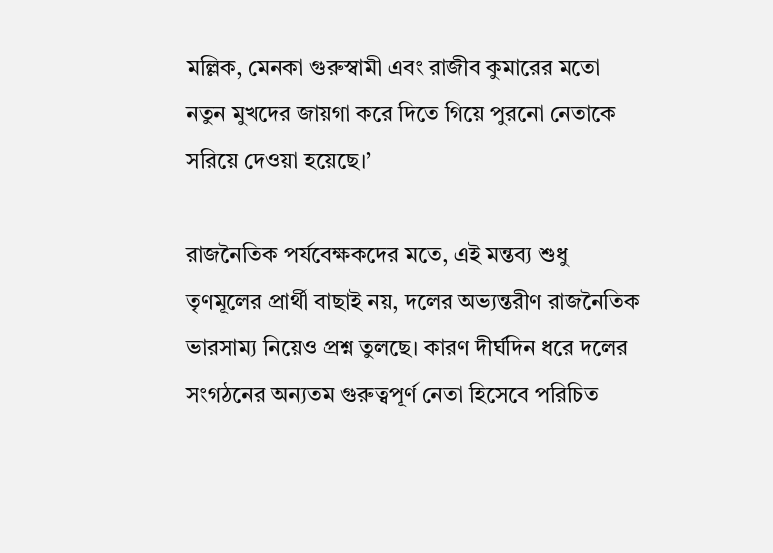মল্লিক, মেনকা গুরুস্বামী এবং রাজীব কুমারের মতো নতুন মুখদের জায়গা করে দিতে গিয়ে পুরনো নেতাকে সরিয়ে দেওয়া হয়েছে।’

রাজনৈতিক পর্যবেক্ষকদের মতে, এই মন্তব্য শুধু তৃণমূলের প্রার্থী বাছাই নয়, দলের অভ্যন্তরীণ রাজনৈতিক ভারসাম্য নিয়েও প্রশ্ন তুলছে। কারণ দীর্ঘদিন ধরে দলের সংগঠনের অন্যতম গুরুত্বপূর্ণ নেতা হিসেবে পরিচিত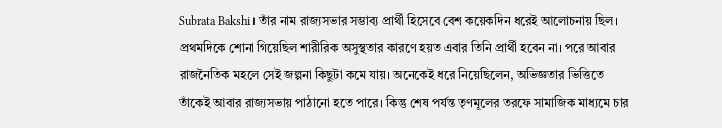Subrata Bakshi। তাঁর নাম রাজ্যসভার সম্ভাব্য প্রার্থী হিসেবে বেশ কয়েকদিন ধরেই আলোচনায় ছিল। প্রথমদিকে শোনা গিয়েছিল শারীরিক অসুস্থতার কারণে হয়ত এবার তিনি প্রার্থী হবেন না। পরে আবার রাজনৈতিক মহলে সেই জল্পনা কিছুটা কমে যায়। অনেকেই ধরে নিয়েছিলেন, অভিজ্ঞতার ভিত্তিতে তাঁকেই আবার রাজ্যসভায় পাঠানো হতে পারে। কিন্তু শেষ পর্যন্ত তৃণমূলের তরফে সামাজিক মাধ্যমে চার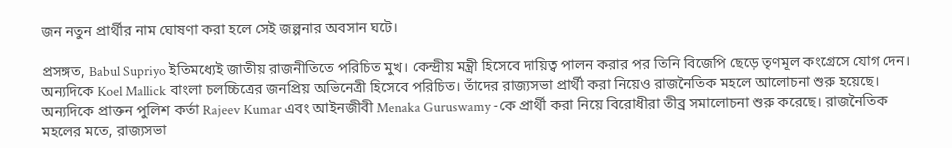জন নতুন প্রার্থীর নাম ঘোষণা করা হলে সেই জল্পনার অবসান ঘটে।

প্রসঙ্গত, Babul Supriyo ইতিমধ্যেই জাতীয় রাজনীতিতে পরিচিত মুখ। কেন্দ্রীয় মন্ত্রী হিসেবে দায়িত্ব পালন করার পর তিনি বিজেপি ছেড়ে তৃণমূল কংগ্রেসে যোগ দেন। অন্যদিকে Koel Mallick বাংলা চলচ্চিত্রের জনপ্রিয় অভিনেত্রী হিসেবে পরিচিত। তাঁদের রাজ্যসভা প্রার্থী করা নিয়েও রাজনৈতিক মহলে আলোচনা শুরু হয়েছে। অন্যদিকে প্রাক্তন পুলিশ কর্তা Rajeev Kumar এবং আইনজীবী Menaka Guruswamy -কে প্রার্থী করা নিয়ে বিরোধীরা তীব্র সমালোচনা শুরু করেছে। রাজনৈতিক মহলের মতে, রাজ্যসভা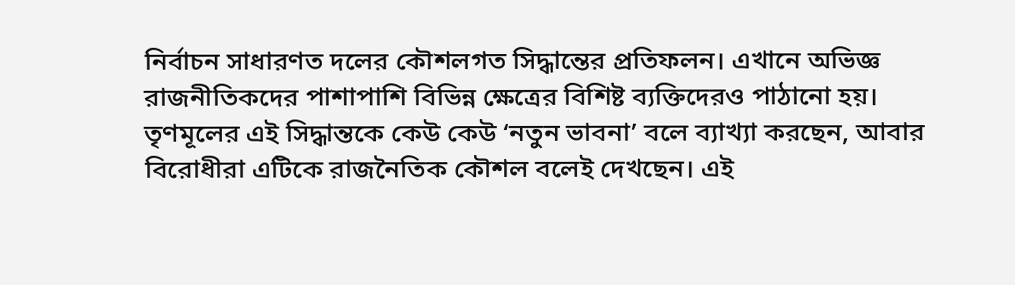নির্বাচন সাধারণত দলের কৌশলগত সিদ্ধান্তের প্রতিফলন। এখানে অভিজ্ঞ রাজনীতিকদের পাশাপাশি বিভিন্ন ক্ষেত্রের বিশিষ্ট ব্যক্তিদেরও পাঠানো হয়। তৃণমূলের এই সিদ্ধান্তকে কেউ কেউ ‘নতুন ভাবনা’ বলে ব্যাখ্যা করছেন, আবার বিরোধীরা এটিকে রাজনৈতিক কৌশল বলেই দেখছেন। এই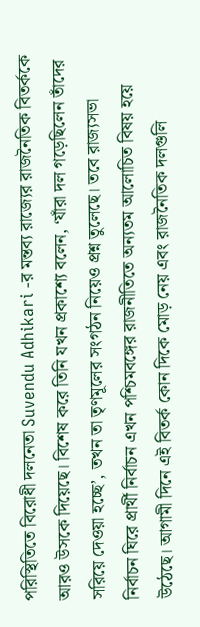পরিস্থিতিতে বিরোধী দলনেতা Suvendu Adhikari -র মন্তব্য রাজ্যের রাজনৈতিক বিতর্ককে আরও উসকে দিয়েছে। বিশেষ করে তিনি যখন প্রকাশ্যে বলেন, ‘যাঁরা দল গড়েছিলেন তাঁদের সরিয়ে দেওয়া হচ্ছে’, তখন তা তৃণমূলের সংগঠন নিয়েও প্রশ্ন তুলেছে। তবে রাজ্যসভা নির্বাচন ঘিরে প্রার্থী নির্বাচন এখন পশ্চিমবঙ্গের রাজনীতিতে অন্যতম আলোচিত বিষয় হয়ে উঠেছে। আগামী দিনে এই বিতর্ক কোন দিকে মোড় নেয় এবং রাজনৈতিক দলগুলি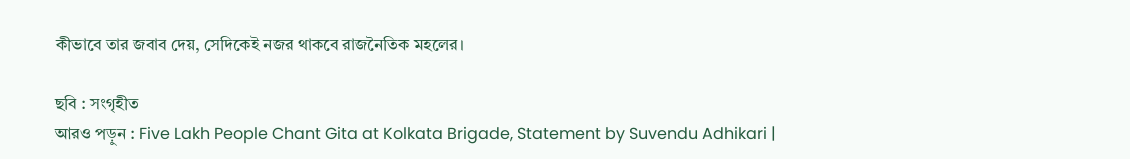কীভাবে তার জবাব দেয়, সেদিকেই নজর থাকবে রাজনৈতিক মহলের।

ছবি : সংগৃহীত
আরও পড়ুন : Five Lakh People Chant Gita at Kolkata Brigade, Statement by Suvendu Adhikari |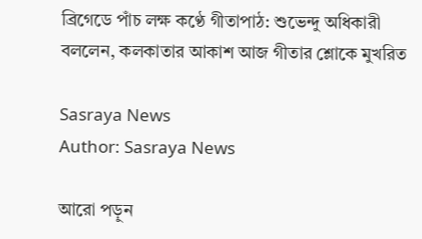ব্রিগেডে পাঁচ লক্ষ কণ্ঠে গীতাপাঠ: শুভেন্দু অধিকারী বললেন, কলকাতার আকাশ আজ গীতার শ্লোকে মুখরিত

Sasraya News
Author: Sasraya News

আরো পড়ুন